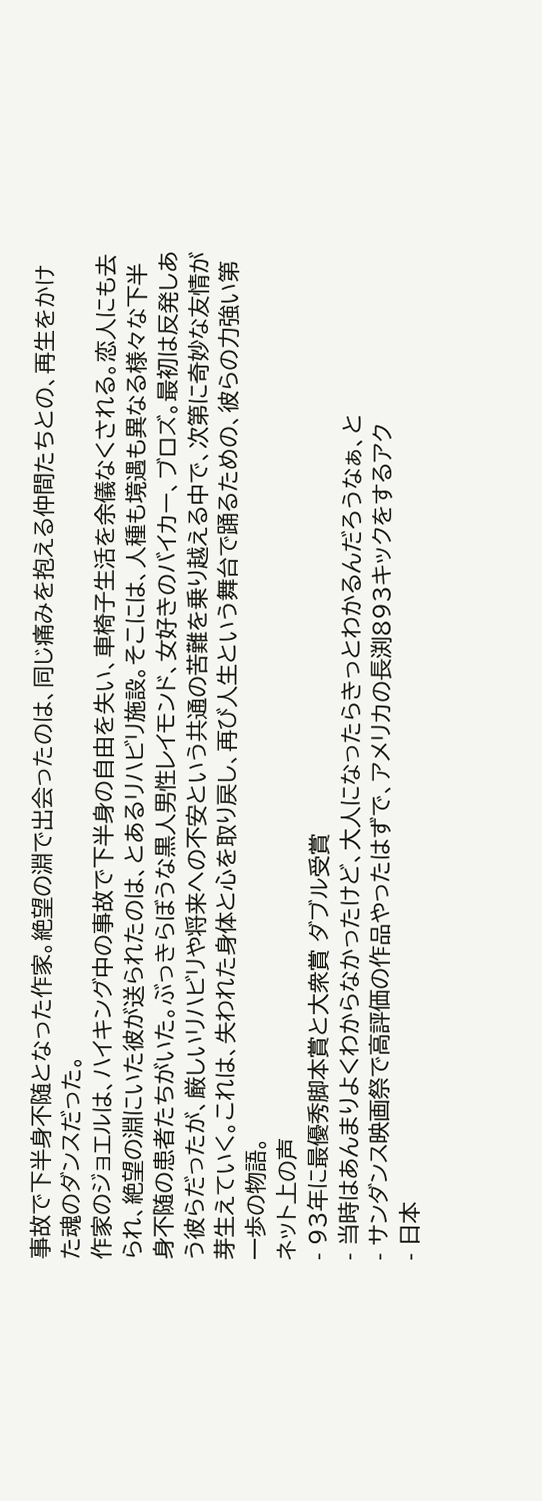事故で下半身不随となった作家。絶望の淵で出会ったのは、同じ痛みを抱える仲間たちとの、再生をかけた魂のダンスだった。
作家のジョエルは、ハイキング中の事故で下半身の自由を失い、車椅子生活を余儀なくされる。恋人にも去られ、絶望の淵にいた彼が送られたのは、とあるリハビリ施設。そこには、人種も境遇も異なる様々な下半身不随の患者たちがいた。ぶっきらぼうな黒人男性レイモンド、女好きのバイカー、ブロズ。最初は反発しあう彼らだったが、厳しいリハビリや将来への不安という共通の苦難を乗り越える中で、次第に奇妙な友情が芽生えていく。これは、失われた身体と心を取り戻し、再び人生という舞台で踊るための、彼らの力強い第一歩の物語。
ネット上の声
- 93年に最優秀脚本賞と大衆賞 ダブル受賞
- 当時はあんまりよくわからなかったけど、大人になったらきっとわかるんだろうなぁ、と
- サンダンス映画祭で高評価の作品やったはずで、アメリカの長渕893キックをするアク
- 日本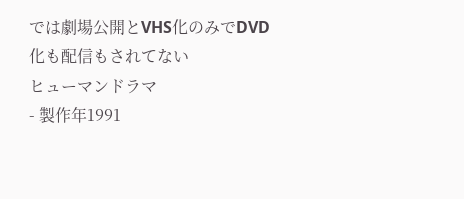では劇場公開とVHS化のみでDVD化も配信もされてない
ヒューマンドラマ
- 製作年1991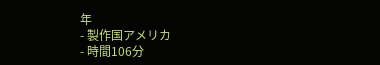年
- 製作国アメリカ
- 時間106分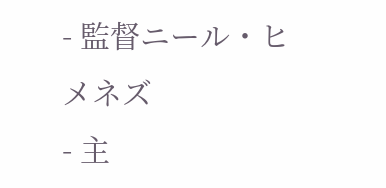- 監督ニール・ヒメネズ
- 主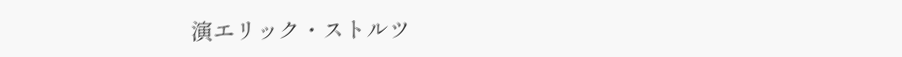演エリック・ストルツ